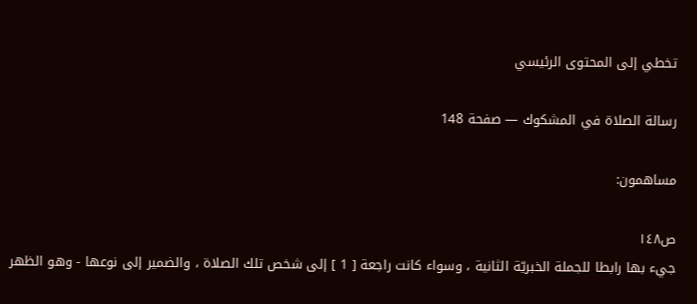تخطي إلى المحتوى الرئيسي

رسالة الصلاة في المشكوك — صفحة 148

مساهمون:

ص١٤٨
جيء بها رابطا للجملة الخبريّة الثانية ، وسواء كانت راجعة [ 1 ] إلى شخص تلك الصلاة ، والضمير إلى نوعها - وهو الظهر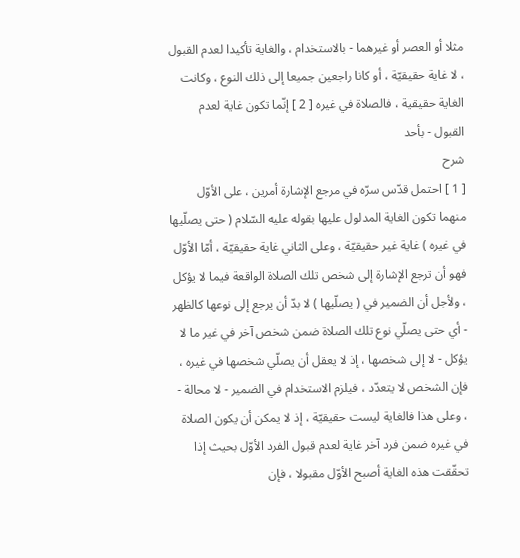مثلا أو العصر أو غيرهما - بالاستخدام ، والغاية تأكيدا لعدم القبول ، لا غاية حقيقيّة ، أو كانا راجعين جميعا إلى ذلك النوع ، وكانت الغاية حقيقية ، فالصلاة في غيره [ 2 ] إنّما تكون غاية لعدم القبول - بأحد
شرح
[ 1 ] احتمل قدّس سرّه في مرجع الإشارة أمرين ، على الأوّل منهما تكون الغاية المدلول عليها بقوله عليه السّلام ( حتى يصلّيها في غيره ) غاية غير حقيقيّة ، وعلى الثاني غاية حقيقيّة ، أمّا الأوّل فهو أن ترجع الإشارة إلى شخص تلك الصلاة الواقعة فيما لا يؤكل ، ولأجل أن الضمير في ( يصلّيها ) لا بدّ أن يرجع إلى نوعها كالظهر - أي حتى يصلّي نوع تلك الصلاة ضمن شخص آخر في غير ما لا يؤكل - لا إلى شخصها ، إذ لا يعقل أن يصلّي شخصها في غيره ، فإن الشخص لا يتعدّد ، فيلزم الاستخدام في الضمير - لا محالة - ، وعلى هذا فالغاية ليست حقيقيّة ، إذ لا يمكن أن يكون الصلاة في غيره ضمن فرد آخر غاية لعدم قبول الفرد الأوّل بحيث إذا تحقّقت هذه الغاية أصبح الأوّل مقبولا ، فإن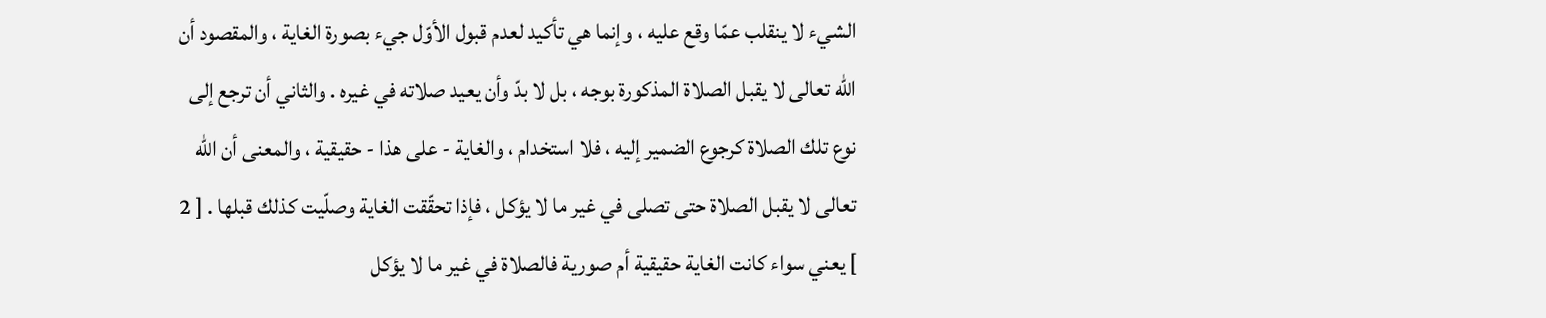الشيء لا ينقلب عمّا وقع عليه ، وإنما هي تأكيد لعدم قبول الأوّل جيء بصورة الغاية ، والمقصود أن اللّه تعالى لا يقبل الصلاة المذكورة بوجه ، بل لا بدّ وأن يعيد صلاته في غيره . والثاني أن ترجع إلى نوع تلك الصلاة كرجوع الضمير إليه ، فلا استخدام ، والغاية - على هذا - حقيقية ، والمعنى أن اللّه تعالى لا يقبل الصلاة حتى تصلى في غير ما لا يؤكل ، فإذا تحقّقت الغاية وصلّيت كذلك قبلها . [ 2 ] يعني سواء كانت الغاية حقيقية أم صورية فالصلاة في غير ما لا يؤكل